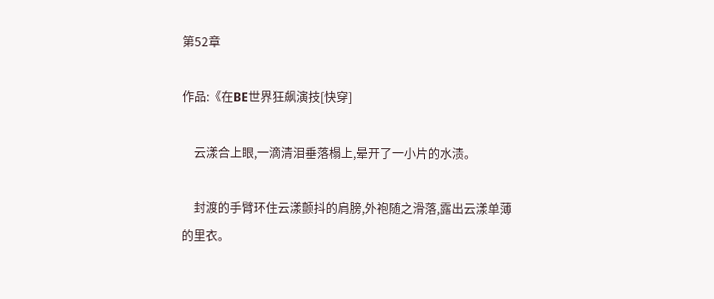第52章

作品:《在BE世界狂飙演技[快穿]

    云漾合上眼,一滴清泪垂落榻上,晕开了一小片的水渍。

    封渡的手臂环住云漾颤抖的肩膀,外袍随之滑落,露出云漾单薄的里衣。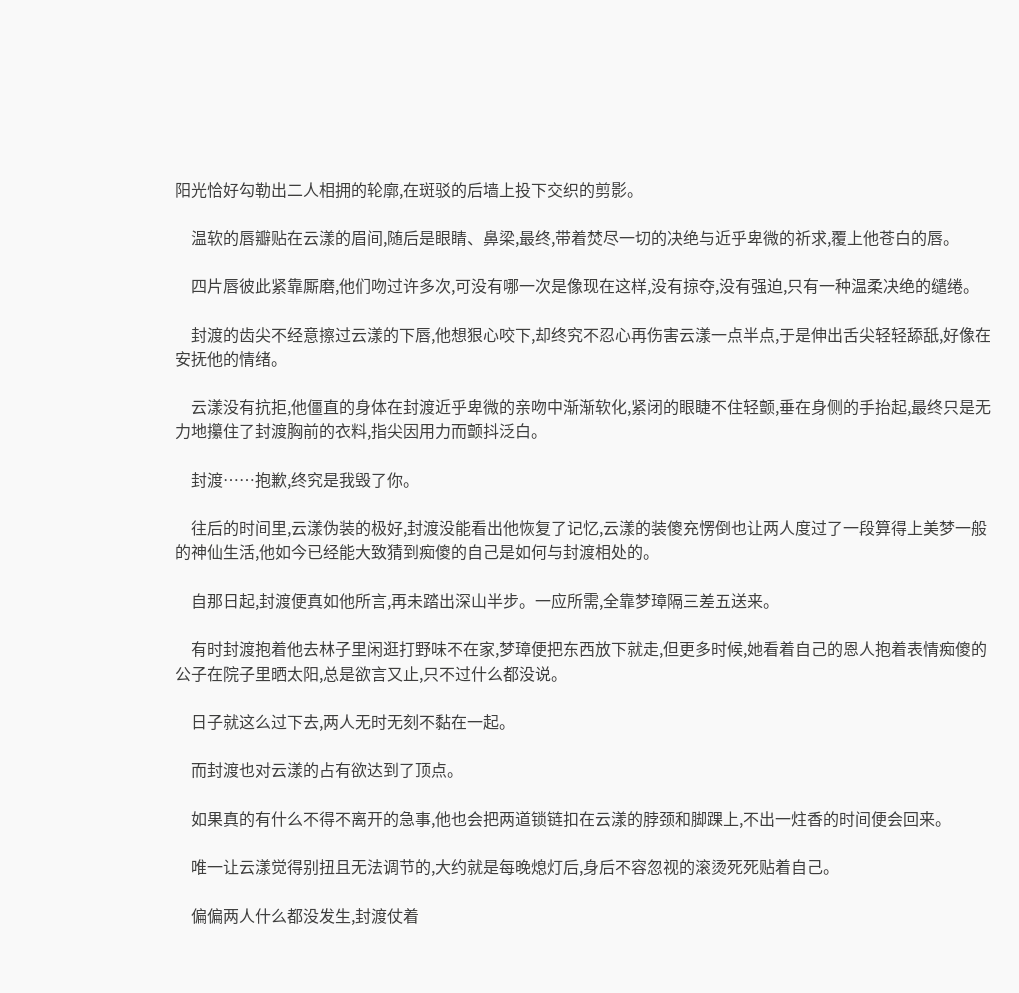阳光恰好勾勒出二人相拥的轮廓,在斑驳的后墙上投下交织的剪影。

    温软的唇瓣贴在云漾的眉间,随后是眼睛、鼻梁,最终,带着焚尽一切的决绝与近乎卑微的祈求,覆上他苍白的唇。

    四片唇彼此紧靠厮磨,他们吻过许多次,可没有哪一次是像现在这样,没有掠夺,没有强迫,只有一种温柔决绝的缱绻。

    封渡的齿尖不经意擦过云漾的下唇,他想狠心咬下,却终究不忍心再伤害云漾一点半点,于是伸出舌尖轻轻舔舐,好像在安抚他的情绪。

    云漾没有抗拒,他僵直的身体在封渡近乎卑微的亲吻中渐渐软化,紧闭的眼睫不住轻颤,垂在身侧的手抬起,最终只是无力地攥住了封渡胸前的衣料,指尖因用力而颤抖泛白。

    封渡……抱歉,终究是我毁了你。

    往后的时间里,云漾伪装的极好,封渡没能看出他恢复了记忆,云漾的装傻充愣倒也让两人度过了一段算得上美梦一般的神仙生活,他如今已经能大致猜到痴傻的自己是如何与封渡相处的。

    自那日起,封渡便真如他所言,再未踏出深山半步。一应所需,全靠梦璋隔三差五送来。

    有时封渡抱着他去林子里闲逛打野味不在家,梦璋便把东西放下就走,但更多时候,她看着自己的恩人抱着表情痴傻的公子在院子里晒太阳,总是欲言又止,只不过什么都没说。

    日子就这么过下去,两人无时无刻不黏在一起。

    而封渡也对云漾的占有欲达到了顶点。

    如果真的有什么不得不离开的急事,他也会把两道锁链扣在云漾的脖颈和脚踝上,不出一炷香的时间便会回来。

    唯一让云漾觉得别扭且无法调节的,大约就是每晚熄灯后,身后不容忽视的滚烫死死贴着自己。

    偏偏两人什么都没发生,封渡仗着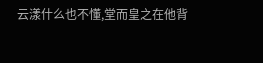云漾什么也不懂,堂而皇之在他背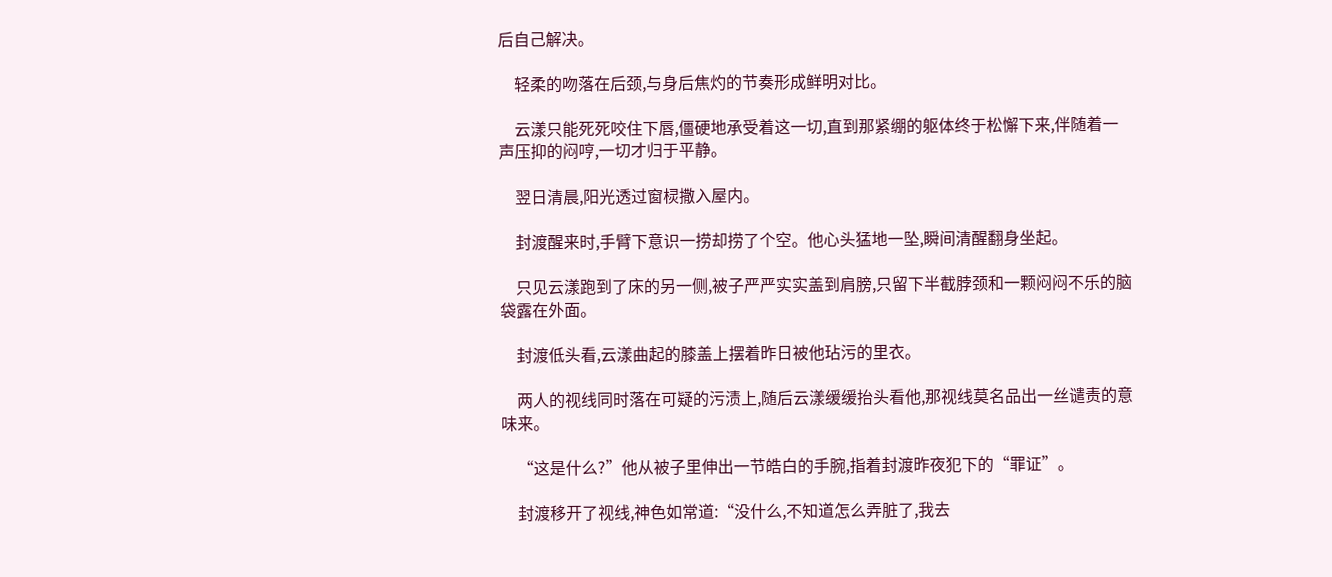后自己解决。

    轻柔的吻落在后颈,与身后焦灼的节奏形成鲜明对比。

    云漾只能死死咬住下唇,僵硬地承受着这一切,直到那紧绷的躯体终于松懈下来,伴随着一声压抑的闷哼,一切才归于平静。

    翌日清晨,阳光透过窗棂撒入屋内。

    封渡醒来时,手臂下意识一捞却捞了个空。他心头猛地一坠,瞬间清醒翻身坐起。

    只见云漾跑到了床的另一侧,被子严严实实盖到肩膀,只留下半截脖颈和一颗闷闷不乐的脑袋露在外面。

    封渡低头看,云漾曲起的膝盖上摆着昨日被他玷污的里衣。

    两人的视线同时落在可疑的污渍上,随后云漾缓缓抬头看他,那视线莫名品出一丝谴责的意味来。

    “这是什么?”他从被子里伸出一节皓白的手腕,指着封渡昨夜犯下的“罪证”。

    封渡移开了视线,神色如常道:“没什么,不知道怎么弄脏了,我去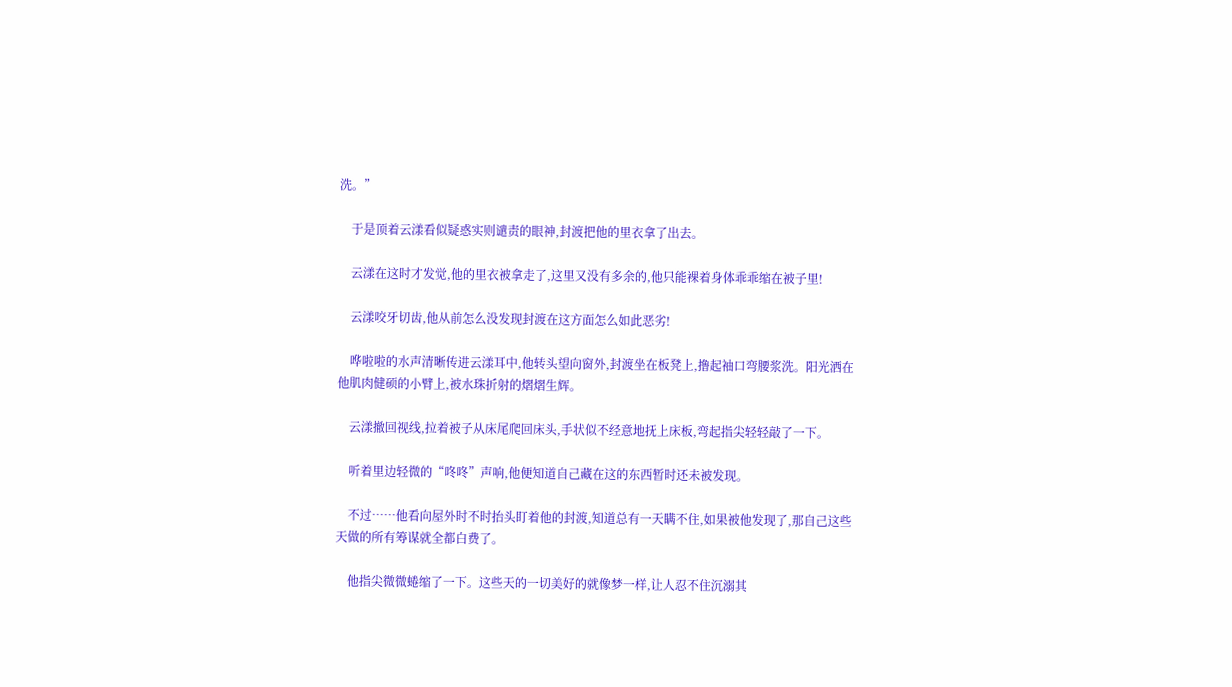洗。”

    于是顶着云漾看似疑惑实则谴责的眼神,封渡把他的里衣拿了出去。

    云漾在这时才发觉,他的里衣被拿走了,这里又没有多余的,他只能裸着身体乖乖缩在被子里!

    云漾咬牙切齿,他从前怎么没发现封渡在这方面怎么如此恶劣!

    哗啦啦的水声清晰传进云漾耳中,他转头望向窗外,封渡坐在板凳上,撸起袖口弯腰浆洗。阳光洒在他肌肉健硕的小臂上,被水珠折射的熠熠生辉。

    云漾撤回视线,拉着被子从床尾爬回床头,手状似不经意地抚上床板,弯起指尖轻轻敲了一下。

    听着里边轻微的“咚咚”声响,他便知道自己藏在这的东西暂时还未被发现。

    不过……他看向屋外时不时抬头盯着他的封渡,知道总有一天瞒不住,如果被他发现了,那自己这些天做的所有筹谋就全都白费了。

    他指尖微微蜷缩了一下。这些天的一切美好的就像梦一样,让人忍不住沉溺其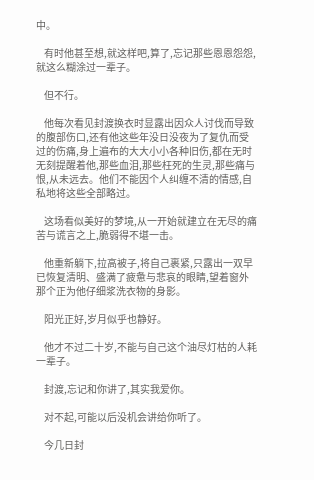中。

    有时他甚至想,就这样吧,算了,忘记那些恩恩怨怨,就这么糊涂过一辈子。

    但不行。

    他每次看见封渡换衣时显露出因众人讨伐而导致的腹部伤口,还有他这些年没日没夜为了复仇而受过的伤痛,身上遍布的大大小小各种旧伤,都在无时无刻提醒着他,那些血泪,那些枉死的生灵,那些痛与恨,从未远去。他们不能因个人纠缠不清的情感,自私地将这些全部略过。

    这场看似美好的梦境,从一开始就建立在无尽的痛苦与谎言之上,脆弱得不堪一击。

    他重新躺下,拉高被子,将自己裹紧,只露出一双早已恢复清明、盛满了疲惫与悲哀的眼睛,望着窗外那个正为他仔细浆洗衣物的身影。

    阳光正好,岁月似乎也静好。

    他才不过二十岁,不能与自己这个油尽灯枯的人耗一辈子。

    封渡,忘记和你讲了,其实我爱你。

    对不起,可能以后没机会讲给你听了。

    今几日封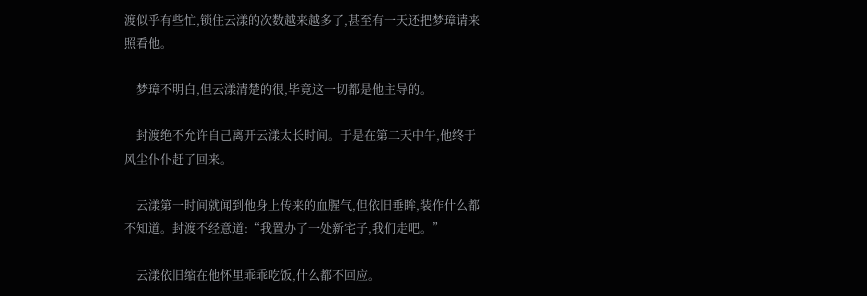渡似乎有些忙,锁住云漾的次数越来越多了,甚至有一天还把梦璋请来照看他。

    梦璋不明白,但云漾清楚的很,毕竟这一切都是他主导的。

    封渡绝不允许自己离开云漾太长时间。于是在第二天中午,他终于风尘仆仆赶了回来。

    云漾第一时间就闻到他身上传来的血腥气,但依旧垂眸,装作什么都不知道。封渡不经意道:“我置办了一处新宅子,我们走吧。”

    云漾依旧缩在他怀里乖乖吃饭,什么都不回应。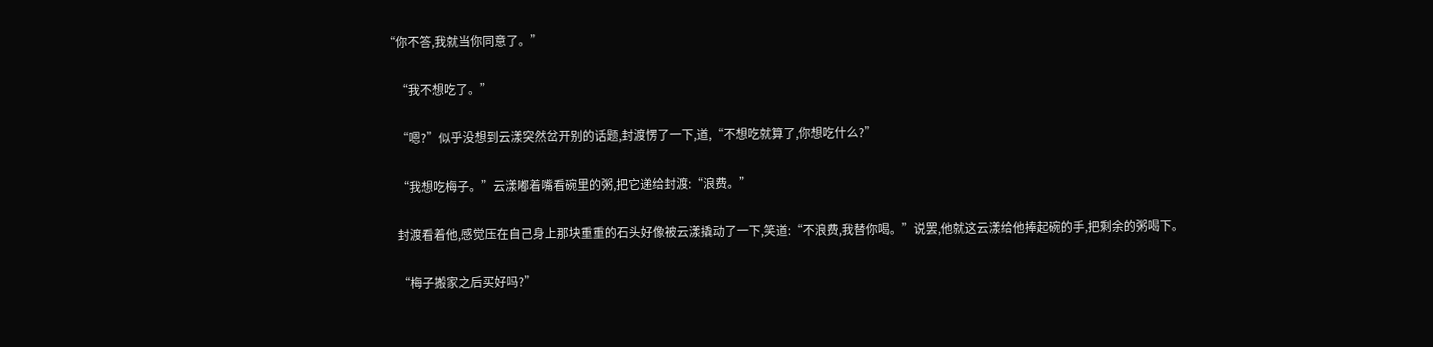“你不答,我就当你同意了。”

    “我不想吃了。”

    “嗯?”似乎没想到云漾突然岔开别的话题,封渡愣了一下,道,“不想吃就算了,你想吃什么?”

    “我想吃梅子。”云漾嘟着嘴看碗里的粥,把它递给封渡:“浪费。”

    封渡看着他,感觉压在自己身上那块重重的石头好像被云漾撬动了一下,笑道:“不浪费,我替你喝。”说罢,他就这云漾给他捧起碗的手,把剩余的粥喝下。

    “梅子搬家之后买好吗?”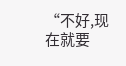“不好,现在就要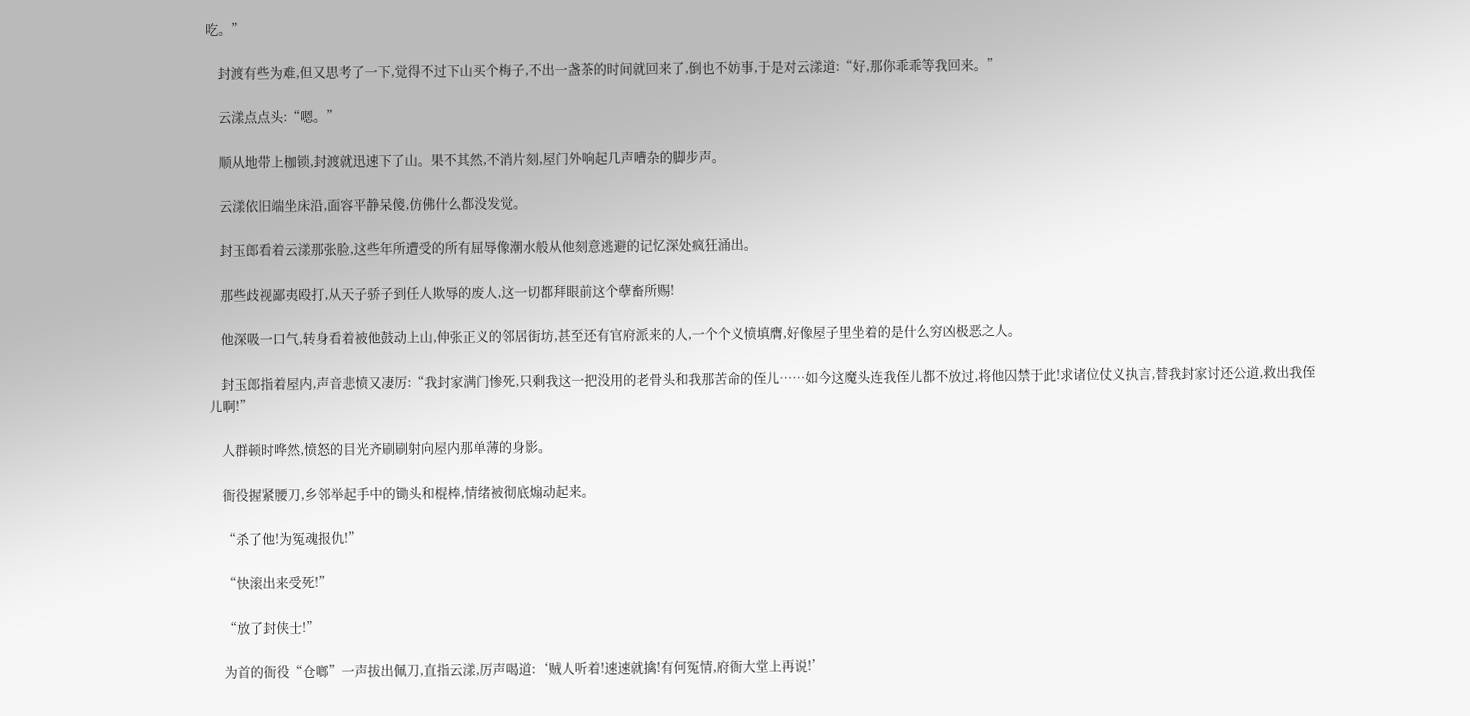吃。”

    封渡有些为难,但又思考了一下,觉得不过下山买个梅子,不出一盏茶的时间就回来了,倒也不妨事,于是对云漾道:“好,那你乖乖等我回来。”

    云漾点点头:“嗯。”

    顺从地带上枷锁,封渡就迅速下了山。果不其然,不消片刻,屋门外响起几声嘈杂的脚步声。

    云漾依旧端坐床沿,面容平静呆傻,仿佛什么都没发觉。

    封玉郎看着云漾那张脸,这些年所遭受的所有屈辱像潮水般从他刻意逃避的记忆深处疯狂涌出。

    那些歧视鄙夷殴打,从天子骄子到任人欺辱的废人,这一切都拜眼前这个孽畜所赐!

    他深吸一口气,转身看着被他鼓动上山,伸张正义的邻居街坊,甚至还有官府派来的人,一个个义愤填膺,好像屋子里坐着的是什么穷凶极恶之人。

    封玉郎指着屋内,声音悲愤又凄厉:“我封家满门惨死,只剩我这一把没用的老骨头和我那苦命的侄儿……如今这魔头连我侄儿都不放过,将他囚禁于此!求诸位仗义执言,替我封家讨还公道,救出我侄儿啊!”

    人群顿时哗然,愤怒的目光齐刷刷射向屋内那单薄的身影。

    衙役握紧腰刀,乡邻举起手中的锄头和棍棒,情绪被彻底煽动起来。

    “杀了他!为冤魂报仇!”

    “快滚出来受死!”

    “放了封侠士!”

    为首的衙役“仓啷”一声拔出佩刀,直指云漾,厉声喝道:‘贼人听着!速速就擒!有何冤情,府衙大堂上再说!’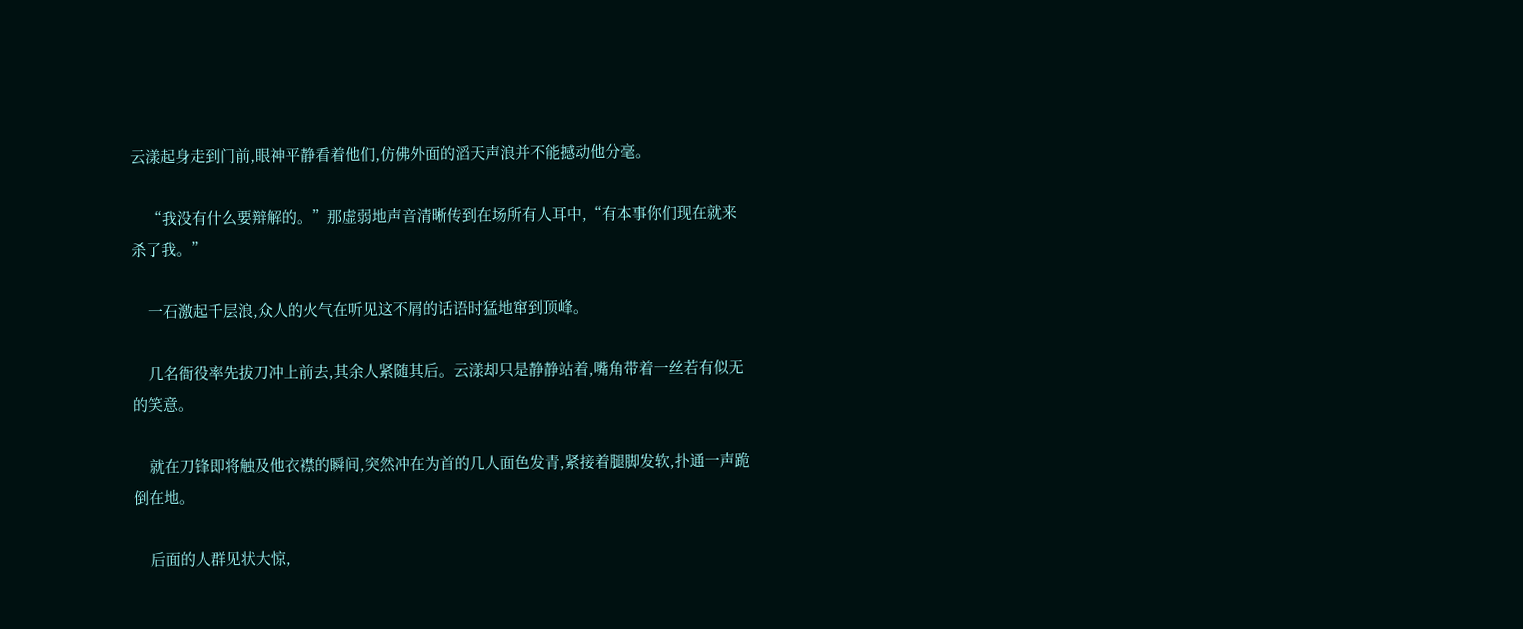云漾起身走到门前,眼神平静看着他们,仿佛外面的滔天声浪并不能撼动他分毫。

    “我没有什么要辩解的。”那虚弱地声音清晰传到在场所有人耳中,“有本事你们现在就来杀了我。”

    一石激起千层浪,众人的火气在听见这不屑的话语时猛地窜到顶峰。

    几名衙役率先拔刀冲上前去,其余人紧随其后。云漾却只是静静站着,嘴角带着一丝若有似无的笑意。

    就在刀锋即将触及他衣襟的瞬间,突然冲在为首的几人面色发青,紧接着腿脚发软,扑通一声跪倒在地。

    后面的人群见状大惊,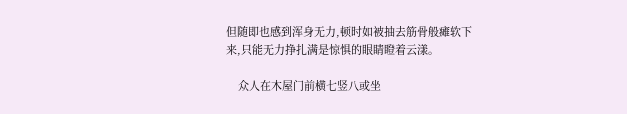但随即也感到浑身无力,顿时如被抽去筋骨般瘫软下来,只能无力挣扎满是惊惧的眼睛瞪着云漾。

    众人在木屋门前横七竖八或坐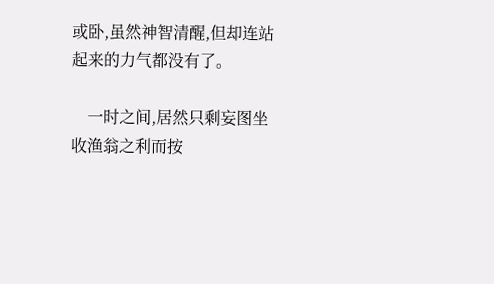或卧,虽然神智清醒,但却连站起来的力气都没有了。

    一时之间,居然只剩妄图坐收渔翁之利而按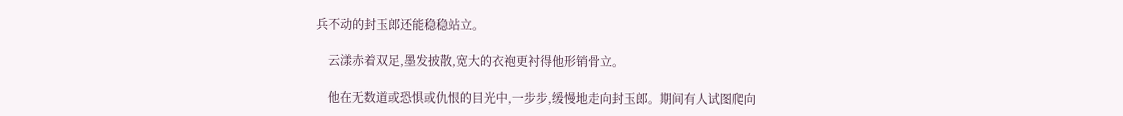兵不动的封玉郎还能稳稳站立。

    云漾赤着双足,墨发披散,宽大的衣袍更衬得他形销骨立。

    他在无数道或恐惧或仇恨的目光中,一步步,缓慢地走向封玉郎。期间有人试图爬向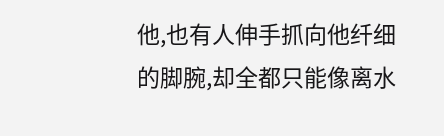他,也有人伸手抓向他纤细的脚腕,却全都只能像离水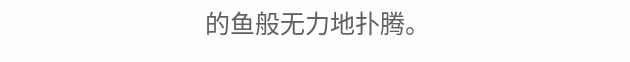的鱼般无力地扑腾。